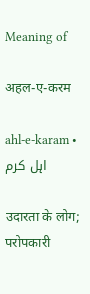Meaning of

अहल-ए-करम

ahl-e-karam • اہل کرم

उदारता के लोग; परोपकारी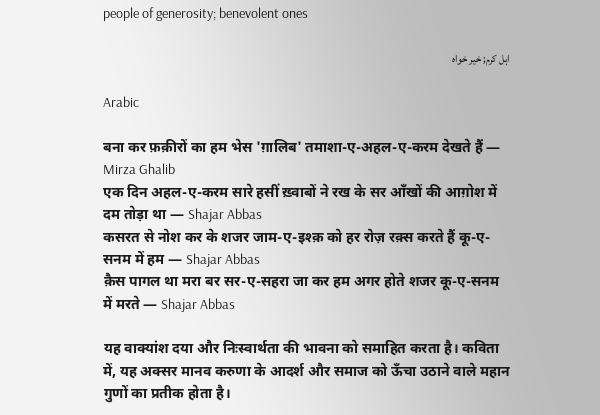people of generosity; benevolent ones

اہل کرم; خیر خواہ

Arabic

बना कर फ़क़ीरों का हम भेस 'ग़ालिब' तमाशा-ए-अहल-ए-करम देखते हैं — Mirza Ghalib
एक दिन अहल-ए-करम सारे हसीं ख़्वाबों ने रख के सर आँखों की आग़ोश में दम तोड़ा था — Shajar Abbas
कसरत से नोश कर के शजर जाम-ए-इश्क़ को हर रोज़ रक़्स करते हैं कू-ए-सनम में हम — Shajar Abbas
क़ैस पागल था मरा बर सर-ए-सहरा जा कर हम अगर होते शजर कू-ए-सनम में मरते — Shajar Abbas

यह वाक्यांश दया और निःस्वार्थता की भावना को समाहित करता है। कविता में, यह अक्सर मानव करुणा के आदर्श और समाज को ऊँचा उठाने वाले महान गुणों का प्रतीक होता है।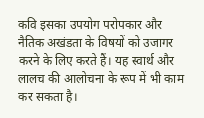कवि इसका उपयोग परोपकार और नैतिक अखंडता के विषयों को उजागर करने के लिए करते हैं। यह स्वार्थ और लालच की आलोचना के रूप में भी काम कर सकता है।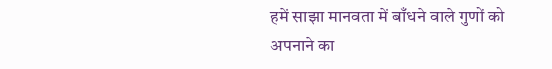हमें साझा मानवता में बाँधने वाले गुणों को अपनाने का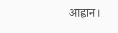आह्वान।